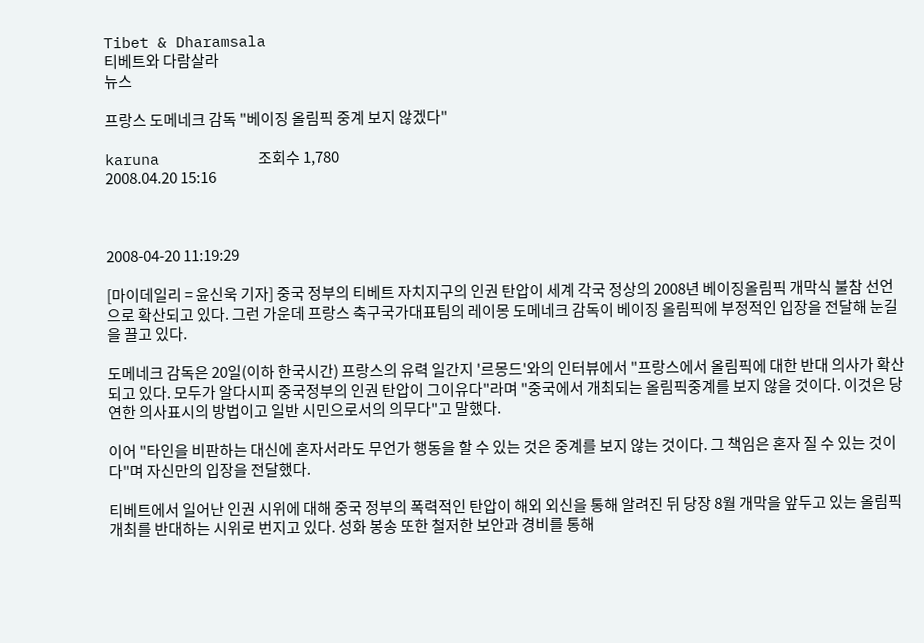Tibet & Dharamsala
티베트와 다람살라
뉴스

프랑스 도메네크 감독 "베이징 올림픽 중계 보지 않겠다"

karuna           조회수 1,780
2008.04.20 15:16



2008-04-20 11:19:29

[마이데일리 = 윤신욱 기자] 중국 정부의 티베트 자치지구의 인권 탄압이 세계 각국 정상의 2008년 베이징올림픽 개막식 불참 선언으로 확산되고 있다. 그런 가운데 프랑스 축구국가대표팀의 레이몽 도메네크 감독이 베이징 올림픽에 부정적인 입장을 전달해 눈길을 끌고 있다.

도메네크 감독은 20일(이하 한국시간) 프랑스의 유력 일간지 '르몽드'와의 인터뷰에서 "프랑스에서 올림픽에 대한 반대 의사가 확산되고 있다. 모두가 알다시피 중국정부의 인권 탄압이 그이유다"라며 "중국에서 개최되는 올림픽중계를 보지 않을 것이다. 이것은 당연한 의사표시의 방법이고 일반 시민으로서의 의무다"고 말했다.

이어 "타인을 비판하는 대신에 혼자서라도 무언가 행동을 할 수 있는 것은 중계를 보지 않는 것이다. 그 책임은 혼자 질 수 있는 것이다"며 자신만의 입장을 전달했다.

티베트에서 일어난 인권 시위에 대해 중국 정부의 폭력적인 탄압이 해외 외신을 통해 알려진 뒤 당장 8월 개막을 앞두고 있는 올림픽 개최를 반대하는 시위로 번지고 있다. 성화 봉송 또한 철저한 보안과 경비를 통해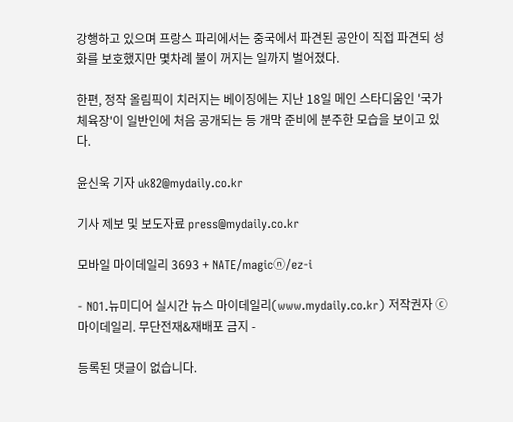강행하고 있으며 프랑스 파리에서는 중국에서 파견된 공안이 직접 파견되 성화를 보호했지만 몇차례 불이 꺼지는 일까지 벌어졌다.

한편, 정작 올림픽이 치러지는 베이징에는 지난 18일 메인 스타디움인 '국가 체육장'이 일반인에 처음 공개되는 등 개막 준비에 분주한 모습을 보이고 있다.

윤신욱 기자 uk82@mydaily.co.kr

기사 제보 및 보도자료 press@mydaily.co.kr

모바일 마이데일리 3693 + NATE/magicⓝ/ez-i

- NO1.뉴미디어 실시간 뉴스 마이데일리(www.mydaily.co.kr) 저작권자 ⓒ 마이데일리. 무단전재&재배포 금지 -

등록된 댓글이 없습니다.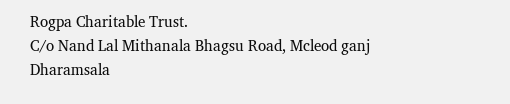Rogpa Charitable Trust.
C/o Nand Lal Mithanala Bhagsu Road, Mcleod ganj Dharamsala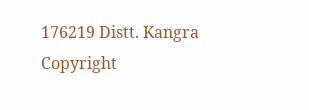176219 Distt. Kangra
Copyright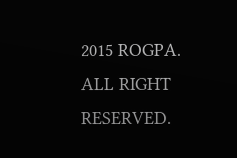2015 ROGPA. ALL RIGHT RESERVED.